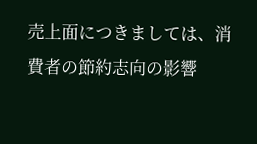売上面につきましては、消費者の節約志向の影響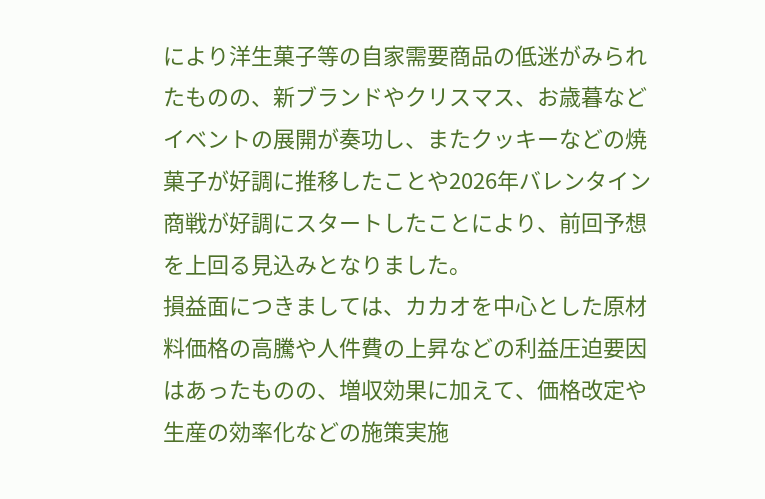により洋生菓子等の自家需要商品の低迷がみられたものの、新ブランドやクリスマス、お歳暮などイベントの展開が奏功し、またクッキーなどの焼菓子が好調に推移したことや2026年バレンタイン商戦が好調にスタートしたことにより、前回予想を上回る見込みとなりました。
損益面につきましては、カカオを中心とした原材料価格の高騰や人件費の上昇などの利益圧迫要因はあったものの、増収効果に加えて、価格改定や生産の効率化などの施策実施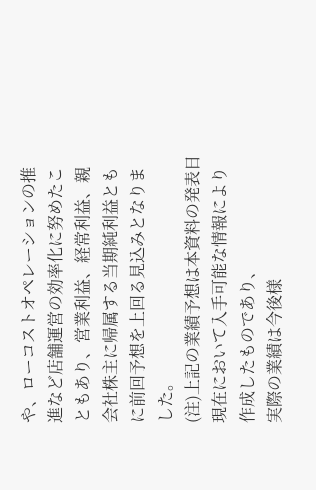や、ローコストオペレーションの推進など店舗運営の効率化に努めたこともあり、営業利益、経常利益、親会社株主に帰属する当期純利益ともに前回予想を上回る見込みとなりました。
(注)上記の業績予想は本資料の発表日現在において入手可能な情報により作成したものであり、
実際の業績は今後様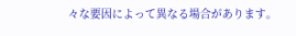々な要因によって異なる場合があります。